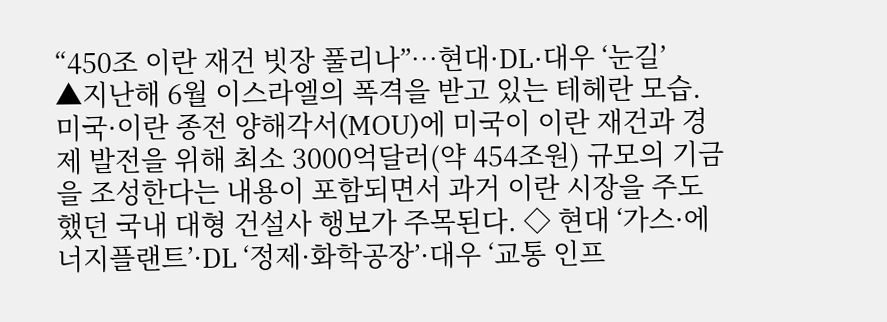“450조 이란 재건 빗장 풀리나”…현대·DL·대우 ‘눈길’
▲지난해 6월 이스라엘의 폭격을 받고 있는 테헤란 모습. 미국·이란 종전 양해각서(MOU)에 미국이 이란 재건과 경제 발전을 위해 최소 3000억달러(약 454조원) 규모의 기금을 조성한다는 내용이 포함되면서 과거 이란 시장을 주도했던 국내 대형 건설사 행보가 주목된다. ◇ 현대 ‘가스·에너지플랜트’·DL ‘정제·화학공장’·대우 ‘교통 인프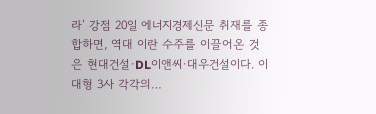라’ 강점 20일 에너지경제신문 취재를 종합하면, 역대 이란 수주를 이끌어온 것은 현대건설·DL이앤씨·대우건설이다. 이 대형 3사 각각의…